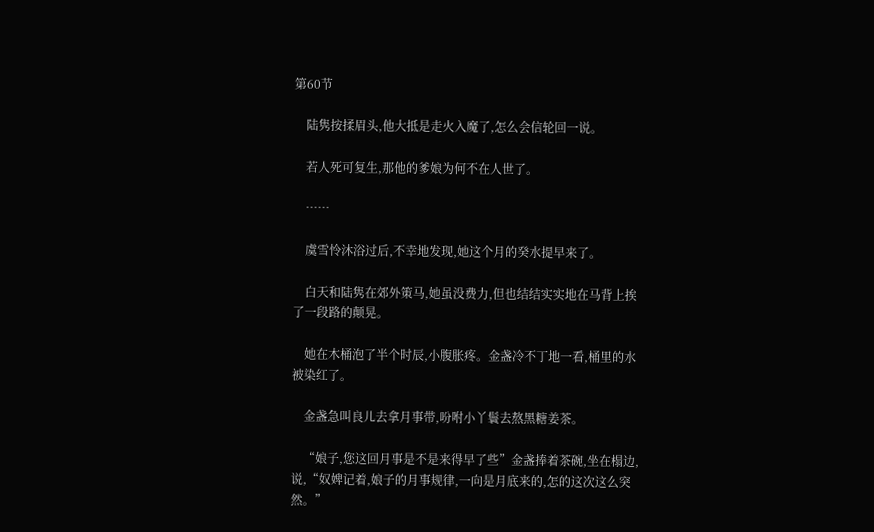第60节

    陆隽按揉眉头,他大抵是走火入魔了,怎么会信轮回一说。

    若人死可复生,那他的爹娘为何不在人世了。

    ……

    虞雪怜沐浴过后,不幸地发现,她这个月的癸水提早来了。

    白天和陆隽在郊外策马,她虽没费力,但也结结实实地在马背上挨了一段路的颠晃。

    她在木桶泡了半个时辰,小腹胀疼。金盏冷不丁地一看,桶里的水被染红了。

    金盏急叫良儿去拿月事带,吩咐小丫鬟去熬黑糖姜茶。

    “娘子,您这回月事是不是来得早了些”金盏捧着茶碗,坐在榻边,说,“奴婢记着,娘子的月事规律,一向是月底来的,怎的这次这么突然。”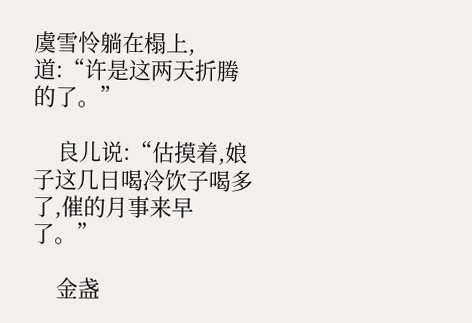虞雪怜躺在榻上,道:“许是这两天折腾的了。”

    良儿说:“估摸着,娘子这几日喝冷饮子喝多了,催的月事来早了。”

    金盏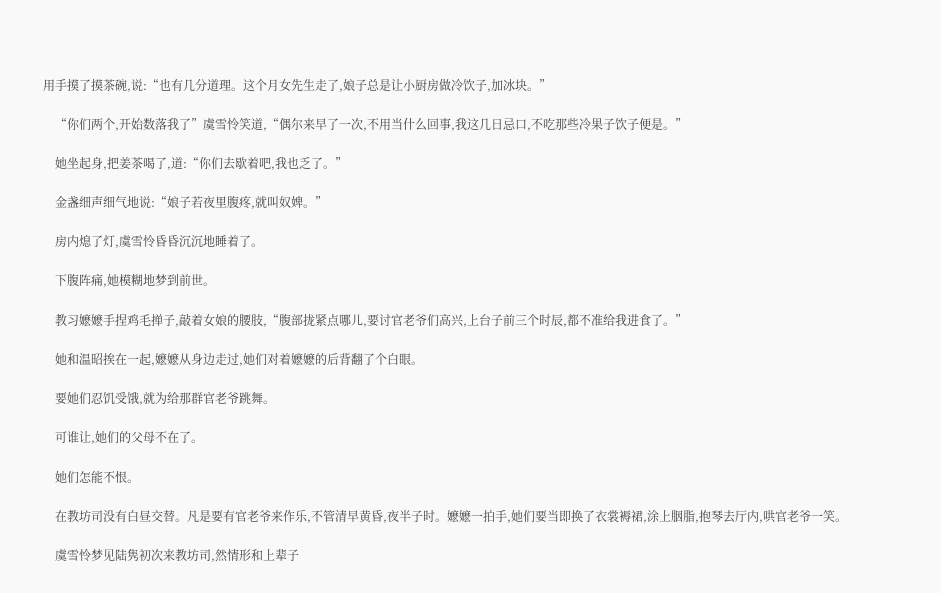用手摸了摸茶碗,说:“也有几分道理。这个月女先生走了,娘子总是让小厨房做冷饮子,加冰块。”

    “你们两个,开始数落我了”虞雪怜笑道,“偶尔来早了一次,不用当什么回事,我这几日忌口,不吃那些冷果子饮子便是。”

    她坐起身,把姜茶喝了,道:“你们去歇着吧,我也乏了。”

    金盏细声细气地说:“娘子若夜里腹疼,就叫奴婢。”

    房内熄了灯,虞雪怜昏昏沉沉地睡着了。

    下腹阵痛,她模糊地梦到前世。

    教习嬷嬷手捏鸡毛掸子,敲着女娘的腰肢,“腹部拢紧点哪儿,要讨官老爷们高兴,上台子前三个时辰,都不准给我进食了。”

    她和温昭挨在一起,嬷嬷从身边走过,她们对着嬷嬷的后背翻了个白眼。

    要她们忍饥受饿,就为给那群官老爷跳舞。

    可谁让,她们的父母不在了。

    她们怎能不恨。

    在教坊司没有白昼交替。凡是要有官老爷来作乐,不管清早黄昏,夜半子时。嬷嬷一拍手,她们要当即换了衣裳褥裙,涂上胭脂,抱琴去厅内,哄官老爷一笑。

    虞雪怜梦见陆隽初次来教坊司,然情形和上辈子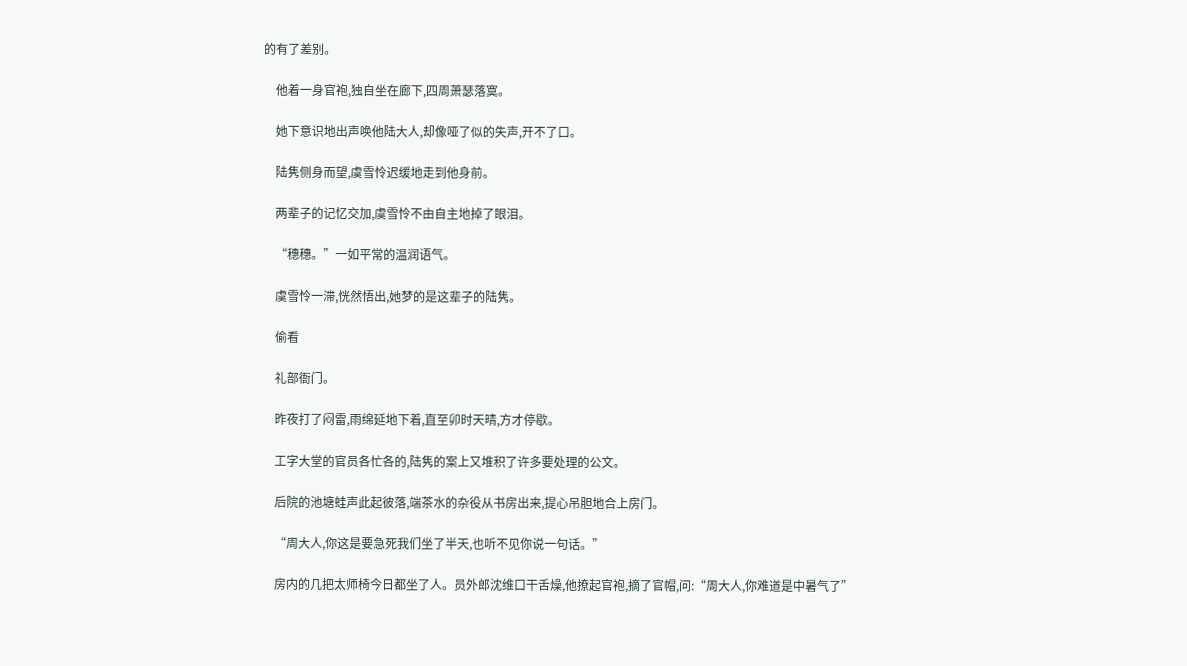的有了差别。

    他着一身官袍,独自坐在廊下,四周萧瑟落寞。

    她下意识地出声唤他陆大人,却像哑了似的失声,开不了口。

    陆隽侧身而望,虞雪怜迟缓地走到他身前。

    两辈子的记忆交加,虞雪怜不由自主地掉了眼泪。

    “穗穗。”一如平常的温润语气。

    虞雪怜一滞,恍然悟出,她梦的是这辈子的陆隽。

    偷看

    礼部衙门。

    昨夜打了闷雷,雨绵延地下着,直至卯时天晴,方才停歇。

    工字大堂的官员各忙各的,陆隽的案上又堆积了许多要处理的公文。

    后院的池塘蛙声此起彼落,端茶水的杂役从书房出来,提心吊胆地合上房门。

    “周大人,你这是要急死我们坐了半天,也听不见你说一句话。”

    房内的几把太师椅今日都坐了人。员外郎沈维口干舌燥,他撩起官袍,摘了官帽,问:“周大人,你难道是中暑气了”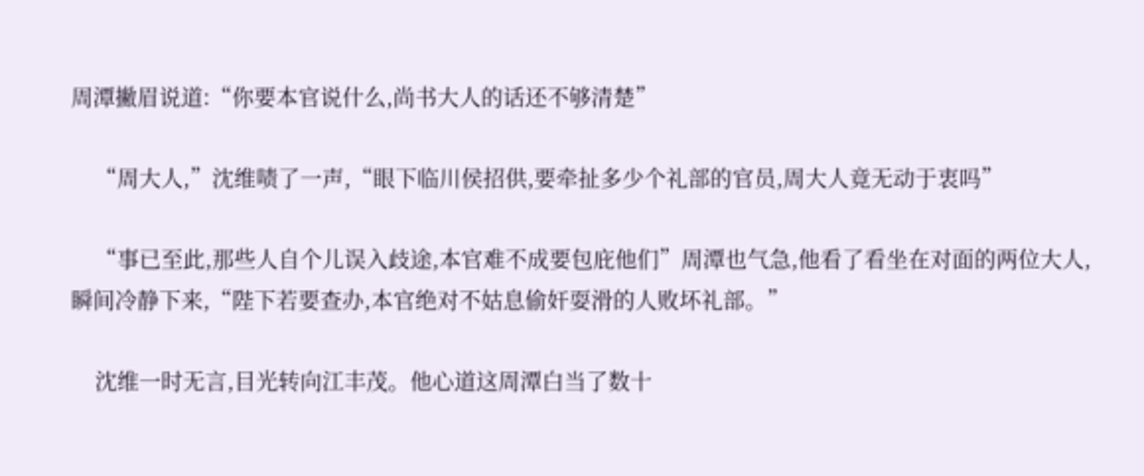周潭撇眉说道:“你要本官说什么,尚书大人的话还不够清楚”

    “周大人,”沈维啧了一声,“眼下临川侯招供,要牵扯多少个礼部的官员,周大人竟无动于衷吗”

    “事已至此,那些人自个儿误入歧途,本官难不成要包庇他们”周潭也气急,他看了看坐在对面的两位大人,瞬间冷静下来,“陛下若要查办,本官绝对不姑息偷奸耍滑的人败坏礼部。”

    沈维一时无言,目光转向江丰茂。他心道这周潭白当了数十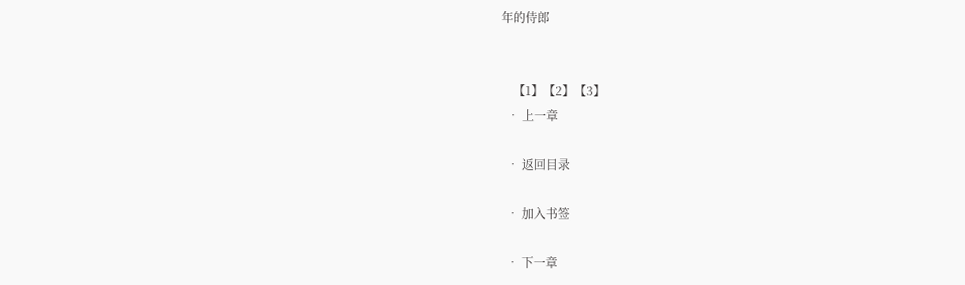年的侍郎


    【1】【2】【3】
  • 上一章

  • 返回目录

  • 加入书签

  • 下一章